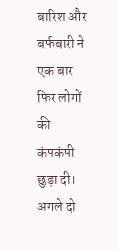बारिश और बर्फबारी ने एक बार फिर लोगों की कंपकंपी छुड़ा दी। अगले दो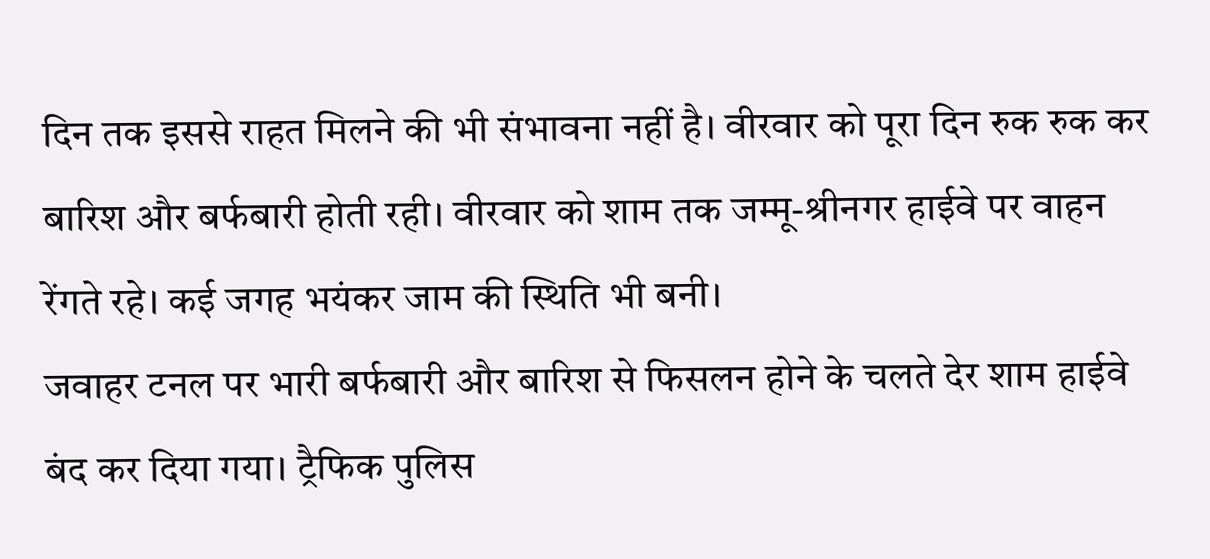दिन तक इससे राहत मिलने की भी संभावना नहीं है। वीरवार को पूरा दिन रुक रुक कर बारिश और बर्फबारी होती रही। वीरवार को शाम तक जम्मू-श्रीनगर हाईवे पर वाहन रेंगते रहे। कई जगह भयंकर जाम की स्थिति भी बनी।
जवाहर टनल पर भारी बर्फबारी और बारिश से फिसलन होने के चलते देर शाम हाईवे बंद कर दिया गया। ट्रैफिक पुलिस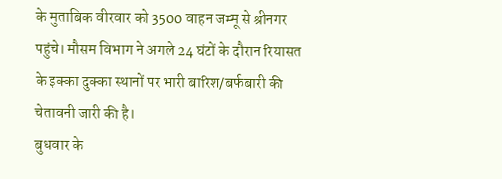के मुताबिक वीरवार को 3500 वाहन जम्मू से श्रीनगर पहुंचे। मौसम विभाग ने अगले 24 घंटों के दौरान रियासत के इक्का दुक्का स्थानों पर भारी बारिश/बर्फबारी की चेतावनी जारी की है।
बुधवार के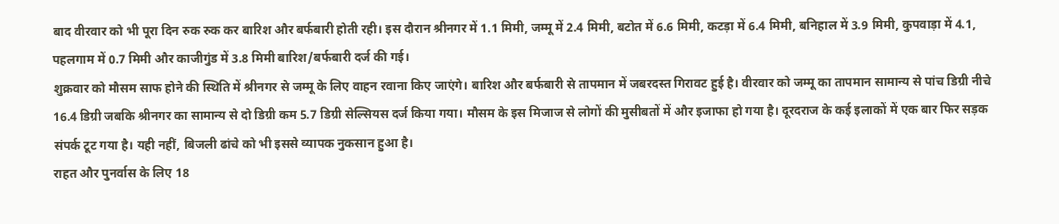बाद वीरवार को भी पूरा दिन रुक रुक कर बारिश और बर्फबारी होती रही। इस दौरान श्रीनगर में 1.1 मिमी, जम्मू में 2.4 मिमी, बटोत में 6.6 मिमी, कटड़ा में 6.4 मिमी, बनिहाल में 3.9 मिमी, कुपवाड़ा में 4.1, पहलगाम में 0.7 मिमी और काजीगुंड में 3.8 मिमी बारिश/बर्फबारी दर्ज की गई।
शुक्रवार को मौसम साफ होने की स्थिति में श्रीनगर से जम्मू के लिए वाहन रवाना किए जाएंगे। बारिश और बर्फबारी से तापमान में जबरदस्त गिरावट हुई है। वीरवार को जम्मू का तापमान सामान्य से पांच डिग्री नीचे 16.4 डिग्री जबकि श्रीनगर का सामान्य से दो डिग्री कम 5.7 डिग्री सेल्सियस दर्ज किया गया। मौसम के इस मिजाज से लोगों की मुसीबतों में और इजाफा हो गया है। दूरदराज के कई इलाकों में एक बार फिर सड़क संपर्क टूट गया है। यही नहीं, बिजली ढांचे को भी इससे व्यापक नुकसान हुआ है।
राहत और पुनर्वास के लिए 18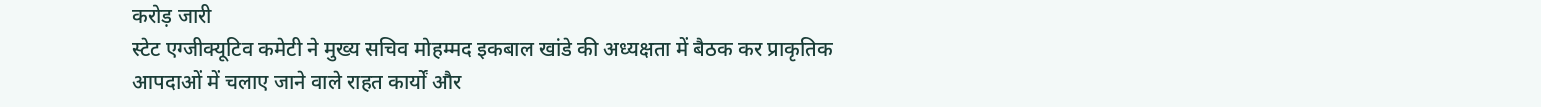करोड़ जारी
स्टेट एग्जीक्यूटिव कमेटी ने मुख्य सचिव मोहम्मद इकबाल खांडे की अध्यक्षता में बैठक कर प्राकृतिक आपदाओं में चलाए जाने वाले राहत कार्यों और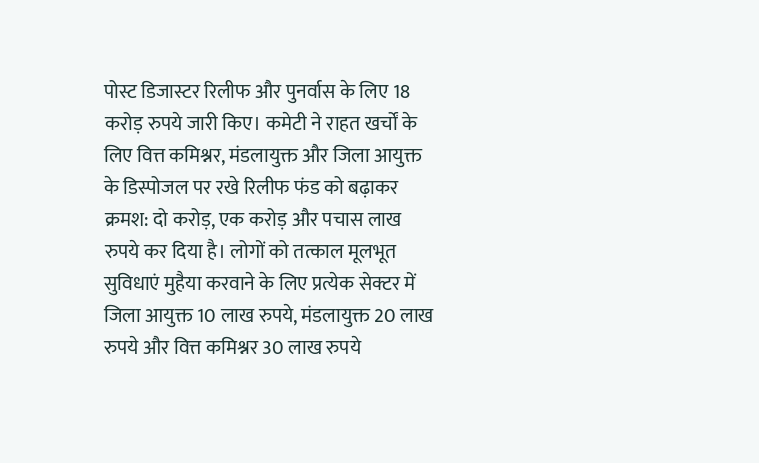पोस्ट डिजास्टर रिलीफ और पुनर्वास के लिए 18 करोड़ रुपये जारी किए। कमेटी ने राहत खर्चों के लिए वित्त कमिश्नर, मंडलायुक्त और जिला आयुक्त के डिस्पोजल पर रखे रिलीफ फंड को बढ़ाकर क्रमश: दो करोड़, एक करोड़ और पचास लाख रुपये कर दिया है। लोगों को तत्काल मूलभूत सुविधाएं मुहैया करवाने के लिए प्रत्येक सेक्टर में जिला आयुक्त 10 लाख रुपये, मंडलायुक्त 20 लाख रुपये और वित्त कमिश्नर 30 लाख रुपये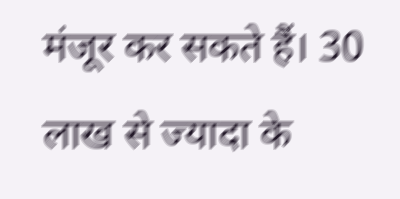मंजूर कर सकते हैं। 30 लाख से ज्यादा के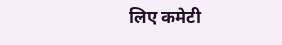लिए कमेटी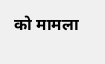को मामला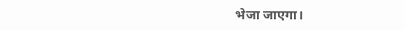भेजा जाएगा।